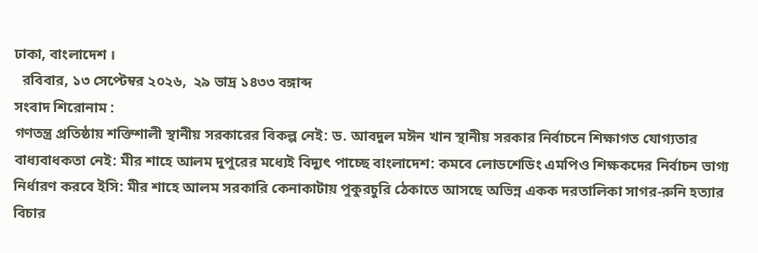ঢাকা, বাংলাদেশ ।
  রবিবার, ১৩ সেপ্টেম্বর ২০২৬,  ২৯ ভাদ্র ১৪৩৩ বঙ্গাব্দ
সংবাদ শিরোনাম :
গণতন্ত্র প্রতিষ্ঠায় শক্তিশালী স্থানীয় সরকারের বিকল্প নেই: ড. আবদুল মঈন খান স্থানীয় সরকার নির্বাচনে শিক্ষাগত যোগ্যতার বাধ্যবাধকতা নেই: মীর শাহে আলম দুপুরের মধ্যেই বিদ্যুৎ পাচ্ছে বাংলাদেশ: কমবে লোডশেডিং এমপিও শিক্ষকদের নির্বাচন ভাগ্য নির্ধারণ করবে ইসি: মীর শাহে আলম সরকারি কেনাকাটায় পুকুরচুরি ঠেকাতে আসছে অভিন্ন একক দরতালিকা সাগর-রুনি হত্যার বিচার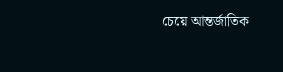চেয়ে আন্তর্জাতিক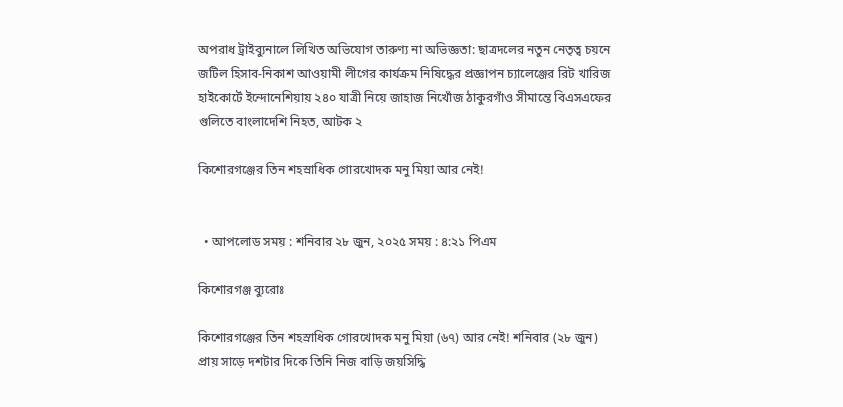অপরাধ ট্রাইব্যুনালে লিখিত অভিযোগ তারুণ্য না অভিজ্ঞতা: ছাত্রদলের নতুন নেতৃত্ব চয়নে জটিল হিসাব-নিকাশ আওয়ামী লীগের কার্যক্রম নিষিদ্ধের প্রজ্ঞাপন চ্যালেঞ্জের রিট খারিজ হাইকোর্টে ইন্দোনেশিয়ায় ২৪০ যাত্রী নিয়ে জাহাজ নিখোঁজ ঠাকুরগাঁও সীমান্তে বিএসএফের গুলিতে বাংলাদেশি নিহত, আটক ২

কিশোরগঞ্জের তিন শহস্রাধিক গোরখোদক মনু মিয়া আর নেই!


  • আপলোড সময় : শনিবার ২৮ জুন, ২০২৫ সময় : ৪:২১ পিএম

কিশোরগঞ্জ ব্যুরোঃ

কিশোরগঞ্জের তিন শহস্রাধিক গোরখোদক মনু মিয়া (৬৭) আর নেই! শনিবার (২৮ জুন) প্রায় সাড়ে দশটার দিকে তিনি নিজ বাড়ি জয়সিদ্ধি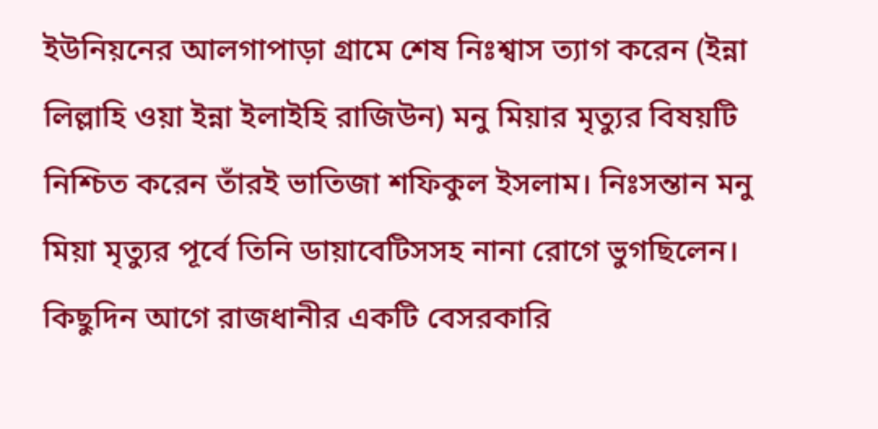ইউনিয়নের আলগাপাড়া গ্রামে শেষ নিঃশ্বাস ত্যাগ করেন (ইন্না লিল্লাহি ওয়া ইন্না ইলাইহি রাজিউন) মনু মিয়ার মৃত্যুর বিষয়টি নিশ্চিত করেন তাঁরই ভাতিজা শফিকুল ইসলাম। নিঃসন্তান মনু মিয়া মৃত্যুর পূর্বে তিনি ডায়াবেটিসসহ নানা রোগে ভুগছিলেন। কিছুদিন আগে রাজধানীর একটি বেসরকারি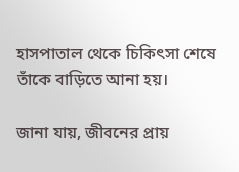হাসপাতাল থেকে চিকিৎসা শেষে তাঁকে বাড়িতে আনা হয়।

জানা যায়, জীবনের প্রায়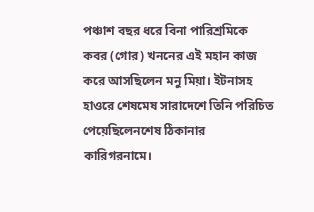পঞ্চাশ বছর ধরে বিনা পারিশ্রমিকে কবর (গোর) খননের এই মহান কাজ করে আসছিলেন মনু মিয়া। ইটনাসহ হাওরে শেষমেষ সারাদেশে তিনি পরিচিত পেয়েছিলেনশেষ ঠিকানার কারিগরনামে।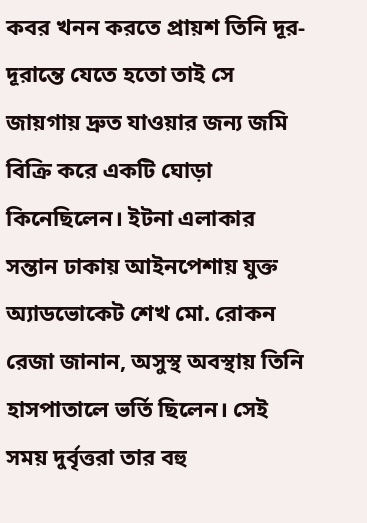কবর খনন করতে প্রায়শ তিনি দূর-দূরান্তে যেতে হতো তাই সে জায়গায় দ্রুত যাওয়ার জন্য জমি বিক্রি করে একটি ঘোড়া কিনেছিলেন। ইটনা এলাকার সন্তান ঢাকায় আইনপেশায় যুক্ত অ্যাডভোকেট শেখ মো. রোকন রেজা জানান, অসুস্থ অবস্থায় তিনি হাসপাতালে ভর্তি ছিলেন। সেই সময় দুর্বৃত্তরা তার বহু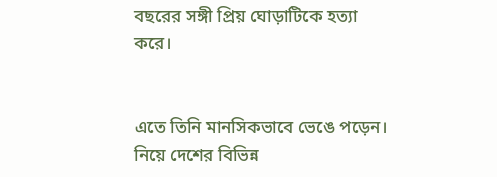বছরের সঙ্গী প্রিয় ঘোড়াটিকে হত্যা করে।


এতে তিনি মানসিকভাবে ভেঙে পড়েন। নিয়ে দেশের বিভিন্ন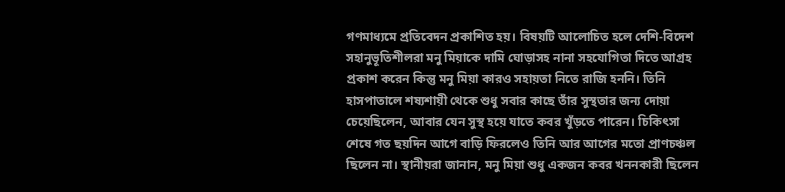গণমাধ্যমে প্রতিবেদন প্রকাশিত হয়। বিষয়টি আলোচিত হলে দেশি-বিদেশ সহানুভূতিশীলরা মনু মিয়াকে দামি ঘোড়াসহ নানা সহযোগিতা দিতে আগ্রহ প্রকাশ করেন কিন্তু মনু মিয়া কারও সহায়তা নিতে রাজি হননি। তিনি হাসপাতালে শষ্যশায়ী থেকে শুধু সবার কাছে তাঁর সুস্থতার জন্য দোয়া চেয়েছিলেন, আবার যেন সুস্থ হয়ে যাতে কবর খুঁড়তে পারেন। চিকিৎসা শেষে গত ছয়দিন আগে বাড়ি ফিরলেও তিনি আর আগের মতো প্রাণচঞ্চল ছিলেন না। স্থানীয়রা জানান, মনু মিয়া শুধু একজন কবর খননকারী ছিলেন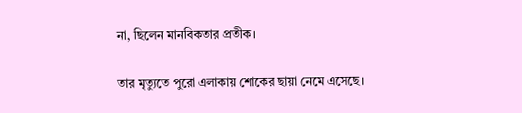না, ছিলেন মানবিকতার প্রতীক।

তার মৃত্যুতে পুরো এলাকায় শোকের ছায়া নেমে এসেছে।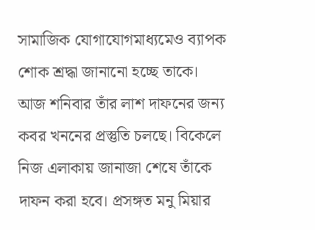সামাজিক যোগাযোগমাধ্যমেও ব্যাপক শোক শ্রদ্ধা জানানো হচ্ছে তাকে। আজ শনিবার তাঁর লাশ দাফনের জন্য কবর খননের প্রস্তুতি চলছে। বিকেলে নিজ এলাকায় জানাজা শেষে তাঁকে দাফন করা হবে। প্রসঙ্গত মনু মিয়ার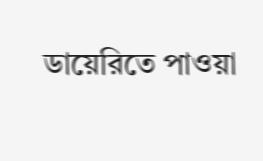ডায়েরিতে পাওয়া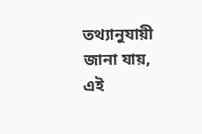তথ্যানুযায়ী জানা যায়, এই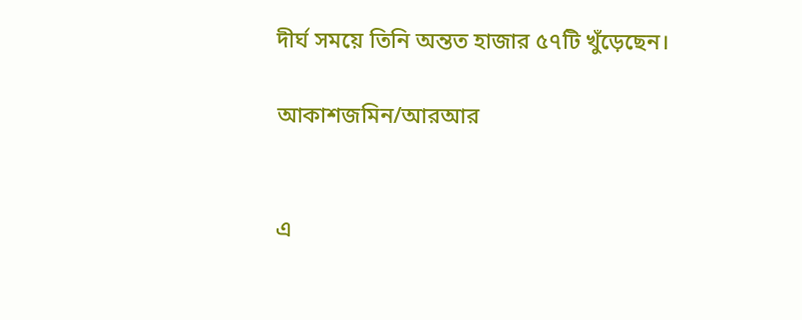দীর্ঘ সময়ে তিনি অন্তত হাজার ৫৭টি খুঁড়েছেন।

আকাশজমিন/আরআর


এ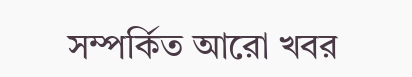সম্পর্কিত আরো খবর